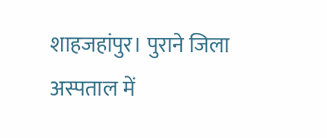शाहजहांपुर। पुराने जिला अस्पताल में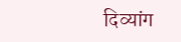दिव्यांग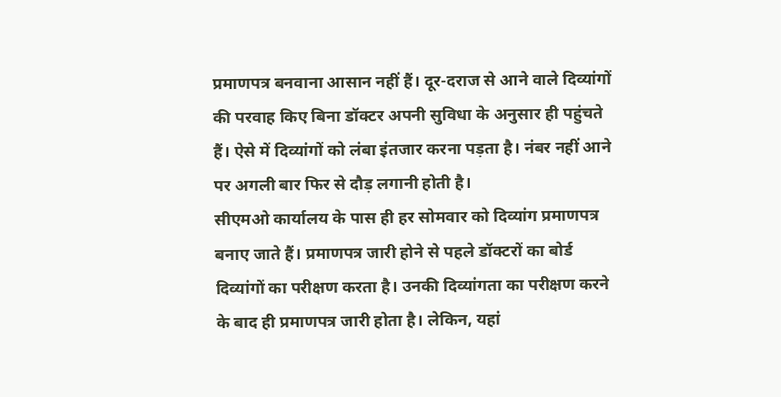प्रमाणपत्र बनवाना आसान नहीं हैं। दूर-दराज से आने वाले दिव्यांगों की परवाह किए बिना डॉक्टर अपनी सुविधा के अनुसार ही पहुंचते हैं। ऐसे में दिव्यांगों को लंबा इंतजार करना पड़ता है। नंबर नहीं आने पर अगली बार फिर से दौड़ लगानी होती है।
सीएमओ कार्यालय के पास ही हर सोमवार को दिव्यांग प्रमाणपत्र बनाए जाते हैं। प्रमाणपत्र जारी होने से पहले डॉक्टरों का बोर्ड दिव्यांगों का परीक्षण करता है। उनकी दिव्यांगता का परीक्षण करने के बाद ही प्रमाणपत्र जारी होता है। लेकिन, यहां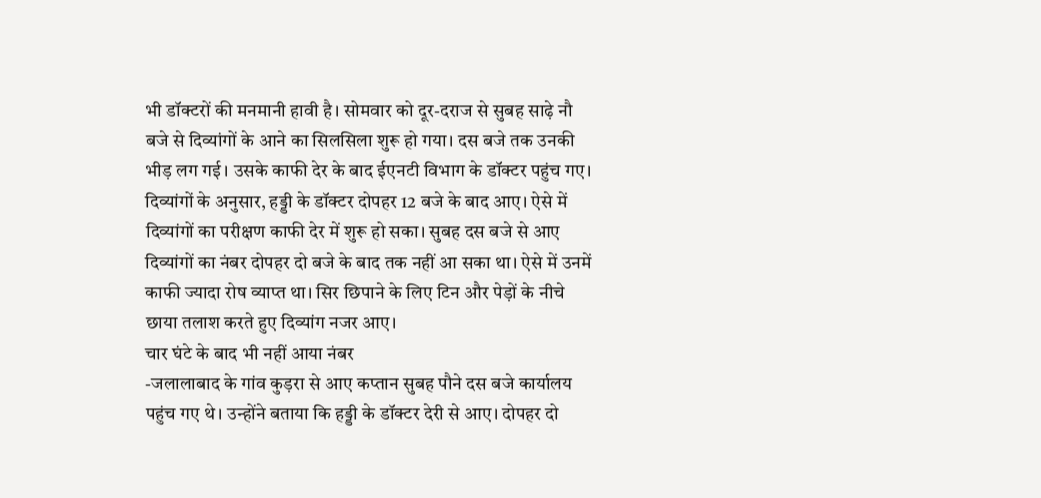भी डॉक्टरों की मनमानी हावी है। सोमवार को दूर-दराज से सुबह साढ़े नौ बजे से दिव्यांगों के आने का सिलसिला शुरू हो गया। दस बजे तक उनकी भीड़ लग गई। उसके काफी देर के बाद ईएनटी विभाग के डॉक्टर पहुंच गए। दिव्यांगों के अनुसार, हड्डी के डॉक्टर दोपहर 12 बजे के बाद आए। ऐसे में दिव्यांगों का परीक्षण काफी देर में शुरू हो सका। सुबह दस बजे से आए दिव्यांगों का नंबर दोपहर दो बजे के बाद तक नहीं आ सका था। ऐसे में उनमें काफी ज्यादा रोष व्याप्त था। सिर छिपाने के लिए टिन और पेड़ों के नीचे छाया तलाश करते हुए दिव्यांग नजर आए।
चार घंटे के बाद भी नहीं आया नंबर
-जलालाबाद के गांव कुड़रा से आए कप्तान सुबह पौने दस बजे कार्यालय पहुंच गए थे। उन्होंने बताया कि हड्डी के डॉक्टर देरी से आए। दोपहर दो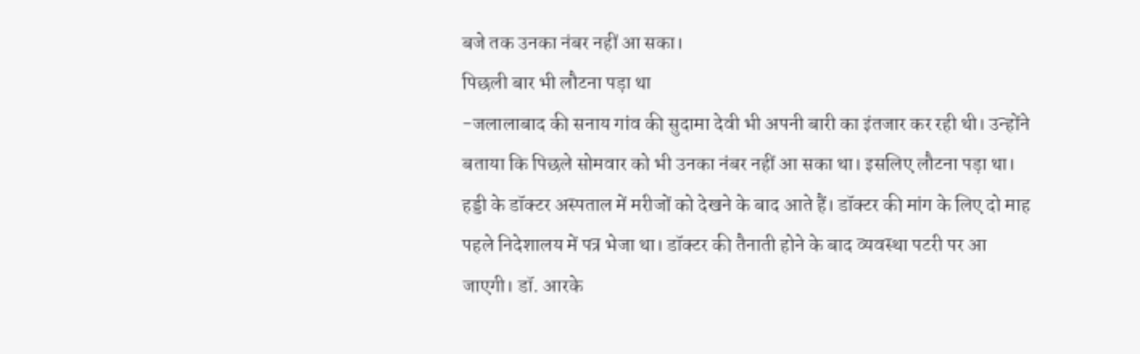बजे तक उनका नंबर नहीं आ सका।
पिछली बार भी लौटना पड़ा था
-जलालाबाद की सनाय गांव की सुदामा देवी भी अपनी बारी का इंतजार कर रही थी। उन्होंने बताया कि पिछले सोमवार को भी उनका नंबर नहीं आ सका था। इसलिए लौटना पड़ा था।
हड्डी के डॉक्टर अस्पताल में मरीजों को देखने के बाद आते हैं। डॉक्टर की मांग के लिए दो माह पहले निदेशालय में पत्र भेजा था। डॉक्टर की तैनाती होने के बाद व्यवस्था पटरी पर आ जाएगी। डॉ. आरके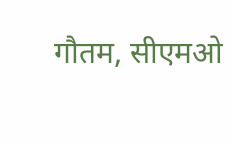गौतम, सीएमओ